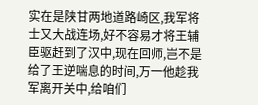实在是陕甘两地道路崎区,我军将士又大战连场,好不容易才将王辅臣驱赶到了汉中,现在回师,岂不是给了王逆喘息的时间,万一他趁我军离开关中,给咱们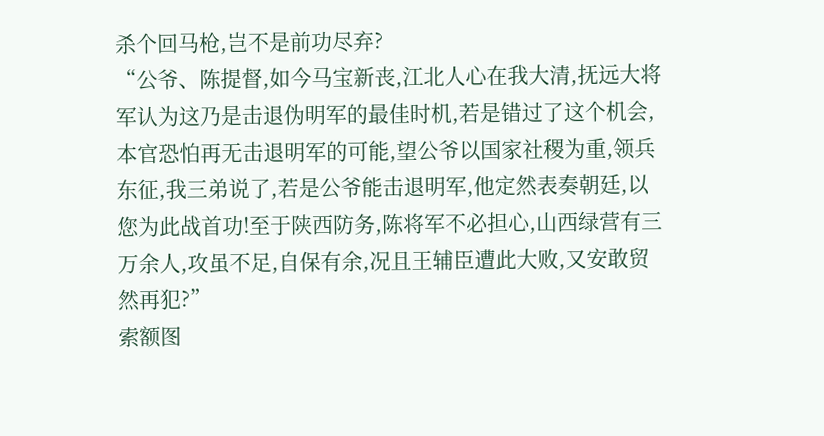杀个回马枪,岂不是前功尽弃?
“公爷、陈提督,如今马宝新丧,江北人心在我大清,抚远大将军认为这乃是击退伪明军的最佳时机,若是错过了这个机会,本官恐怕再无击退明军的可能,望公爷以国家社稷为重,领兵东征,我三弟说了,若是公爷能击退明军,他定然表奏朝廷,以您为此战首功!至于陕西防务,陈将军不必担心,山西绿营有三万余人,攻虽不足,自保有余,况且王辅臣遭此大败,又安敢贸然再犯?”
索额图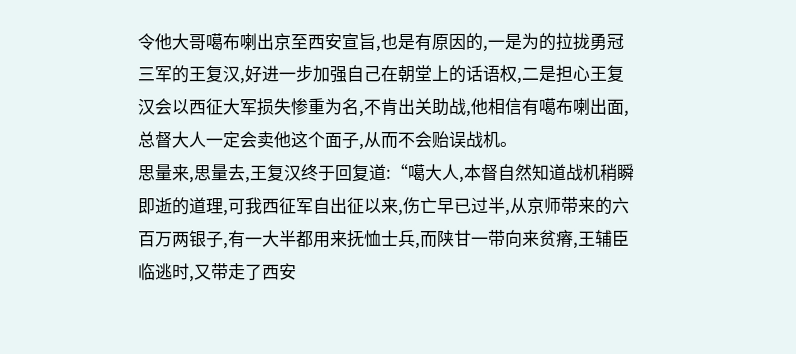令他大哥噶布喇出京至西安宣旨,也是有原因的,一是为的拉拢勇冠三军的王复汉,好进一步加强自己在朝堂上的话语权,二是担心王复汉会以西征大军损失惨重为名,不肯出关助战,他相信有噶布喇出面,总督大人一定会卖他这个面子,从而不会贻误战机。
思量来,思量去,王复汉终于回复道:“噶大人,本督自然知道战机稍瞬即逝的道理,可我西征军自出征以来,伤亡早已过半,从京师带来的六百万两银子,有一大半都用来抚恤士兵,而陕甘一带向来贫瘠,王辅臣临逃时,又带走了西安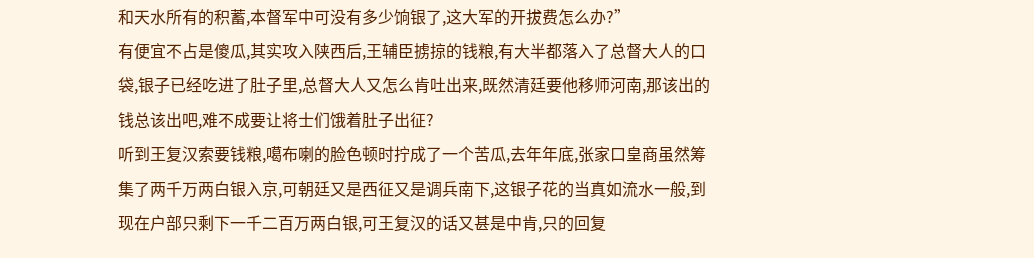和天水所有的积蓄,本督军中可没有多少饷银了,这大军的开拔费怎么办?”
有便宜不占是傻瓜,其实攻入陕西后,王辅臣掳掠的钱粮,有大半都落入了总督大人的口袋,银子已经吃进了肚子里,总督大人又怎么肯吐出来,既然清廷要他移师河南,那该出的钱总该出吧,难不成要让将士们饿着肚子出征?
听到王复汉索要钱粮,噶布喇的脸色顿时拧成了一个苦瓜,去年年底,张家口皇商虽然筹集了两千万两白银入京,可朝廷又是西征又是调兵南下,这银子花的当真如流水一般,到现在户部只剩下一千二百万两白银,可王复汉的话又甚是中肯,只的回复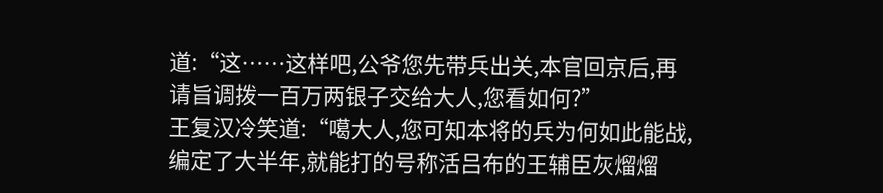道:“这……这样吧,公爷您先带兵出关,本官回京后,再请旨调拨一百万两银子交给大人,您看如何?”
王复汉冷笑道:“噶大人,您可知本将的兵为何如此能战,编定了大半年,就能打的号称活吕布的王辅臣灰熘熘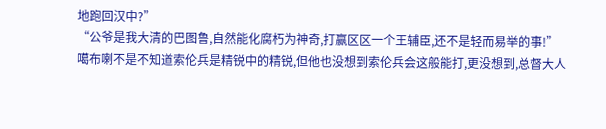地跑回汉中?”
“公爷是我大清的巴图鲁,自然能化腐朽为神奇,打赢区区一个王辅臣,还不是轻而易举的事!”
噶布喇不是不知道索伦兵是精锐中的精锐,但他也没想到索伦兵会这般能打,更没想到,总督大人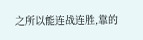之所以能连战连胜,靠的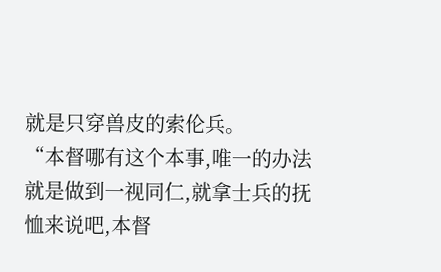就是只穿兽皮的索伦兵。
“本督哪有这个本事,唯一的办法就是做到一视同仁,就拿士兵的抚恤来说吧,本督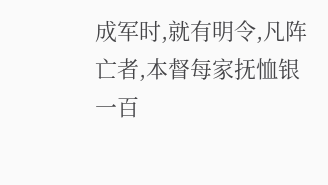成军时,就有明令,凡阵亡者,本督每家抚恤银一百